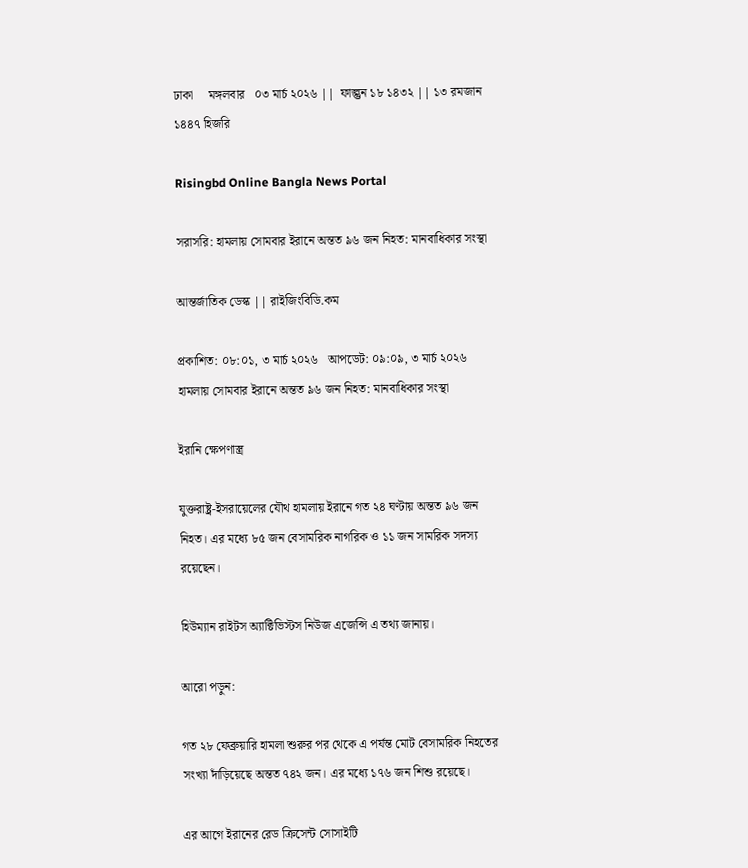ঢাকা     মঙ্গলবার   ০৩ মার্চ ২০২৬ ||  ফাল্গুন ১৮ ১৪৩২ || ১৩ রমজান ১৪৪৭ হিজরি

Risingbd Online Bangla News Portal

সরাসরি: হামলায় সোমবার ইরানে অন্তত ৯৬ জন নিহত: মানবাধিকার সংস্থা

আন্তর্জাতিক ডেস্ক || রাইজিংবিডি.কম

প্রকাশিত: ০৮:০১, ৩ মার্চ ২০২৬   আপডেট: ০৯:০৯, ৩ মার্চ ২০২৬
হামলায় সোমবার ইরানে অন্তত ৯৬ জন নিহত: মানবাধিকার সংস্থা

ইরানি ক্ষেপণাস্ত্র

যুক্তরাষ্ট্র-ইসরায়েলের যৌথ হামলায় ইরানে গত ২৪ ঘণ্টায় অন্তত ৯৬ জন নিহত। এর মধ্যে ৮৫ জন বেসামরিক নাগরিক ও ১১ জন সামরিক সদস্য রয়েছেন।

হিউম্যান রাইটস অ্যাক্টিভিস্টস নিউজ এজেন্সি এ তথ্য জানায়।

আরো পড়ুন:

গত ২৮ ফেব্রুয়ারি হামলা শুরুর পর থেকে এ পর্যন্ত মোট বেসামরিক নিহতের সংখ্যা দাঁড়িয়েছে অন্তত ৭৪২ জন। এর মধ্যে ১৭৬ জন শিশু রয়েছে।

এর আগে ইরানের রেড ক্রিসেন্ট সোসাইটি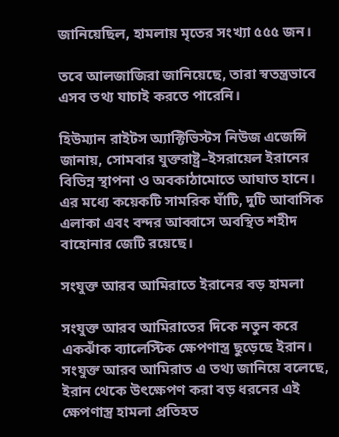জানিয়েছিল, হামলায় মৃতের সংখ্যা ৫৫৫ জন।

তবে আলজাজিরা জানিয়েছে, তারা স্বতন্ত্রভাবে এসব তথ্য যাচাই করতে পারেনি।

হিউম্যান রাইটস অ্যাক্টিভিস্টস নিউজ এজেন্সি জানায়, সোমবার যুক্তরাষ্ট্র–ইসরায়েল ইরানের বিভিন্ন স্থাপনা ও অবকাঠামোতে আঘাত হানে। এর মধ্যে কয়েকটি সামরিক ঘাঁটি, দুটি আবাসিক এলাকা এবং বন্দর আব্বাসে অবস্থিত শহীদ বাহোনার জেটি রয়েছে।

সংযুক্ত আরব আমিরাতে ইরানের বড় হামলা

সংযুক্ত আরব আমিরাতের দিকে নতুন করে একঝাঁক ব্যালেস্টিক ক্ষেপণাস্ত্র ছুড়েছে ইরান। সংযুক্ত আরব আমিরাত এ তথ্য জানিয়ে বলেছে, ইরান থেকে উৎক্ষেপণ করা বড় ধরনের এই ক্ষেপণাস্ত্র হামলা প্রতিহত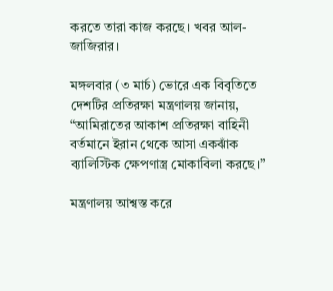করতে তারা কাজ করছে। খবর আল-জাজিরার।

মঙ্গলবার (৩ মার্চ) ভোরে এক বিবৃতিতে দেশটির প্রতিরক্ষা মন্ত্রণালয় জানায়, “আমিরাতের আকাশ প্রতিরক্ষা বাহিনী বর্তমানে ইরান থেকে আসা একঝাঁক ব্যালিস্টিক ক্ষেপণাস্ত্র মোকাবিলা করছে।”

মন্ত্রণালয় আশ্বস্ত করে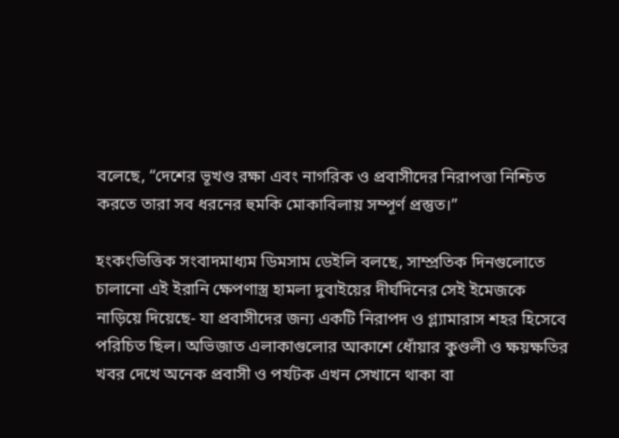বলেছে, “দেশের ভূখণ্ড রক্ষা এবং নাগরিক ও প্রবাসীদের নিরাপত্তা নিশ্চিত করতে তারা সব ধরনের হুমকি মোকাবিলায় সম্পূর্ণ প্রস্তুত।”

হংকংভিত্তিক সংবাদমাধ্যম ডিমসাম ডেইলি বলছে, সাম্প্রতিক দিনগুলোতে চালানো এই ইরানি ক্ষেপণাস্ত্র হামলা দুবাইয়ের দীর্ঘদিনের সেই ইমেজকে নাড়িয়ে দিয়েছে- যা প্রবাসীদের জন্য একটি নিরাপদ ও গ্ল্যামারাস শহর হিসেবে পরিচিত ছিল। অভিজাত এলাকাগুলোর আকাশে ধোঁয়ার কুণ্ডলী ও ক্ষয়ক্ষতির খবর দেখে অনেক প্রবাসী ও পর্যটক এখন সেখানে থাকা বা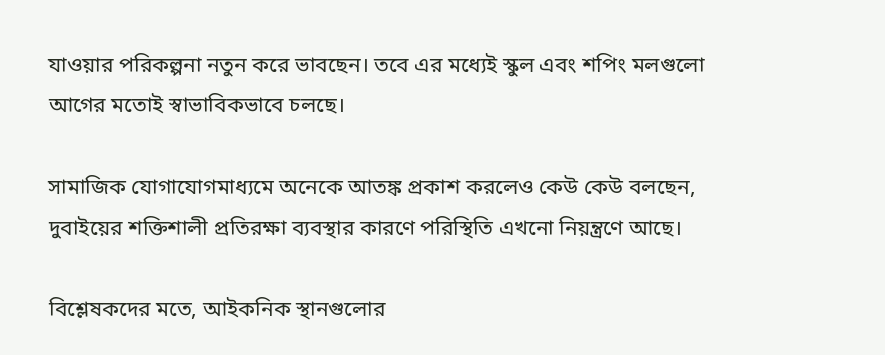যাওয়ার পরিকল্পনা নতুন করে ভাবছেন। তবে এর মধ্যেই স্কুল এবং শপিং মলগুলো আগের মতোই স্বাভাবিকভাবে চলছে।

সামাজিক যোগাযোগমাধ্যমে অনেকে আতঙ্ক প্রকাশ করলেও কেউ কেউ বলছেন, দুবাইয়ের শক্তিশালী প্রতিরক্ষা ব্যবস্থার কারণে পরিস্থিতি এখনো নিয়ন্ত্রণে আছে।

বিশ্লেষকদের মতে, আইকনিক স্থানগুলোর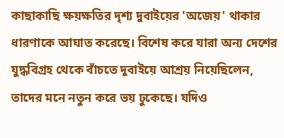কাছাকাছি ক্ষয়ক্ষতির দৃশ্য দুবাইয়ের 'অজেয়' থাকার ধারণাকে আঘাত করেছে। বিশেষ করে যারা অন্য দেশের যুদ্ধবিগ্রহ থেকে বাঁচতে দুবাইয়ে আশ্রয় নিয়েছিলেন, তাদের মনে নতুন করে ভয় ঢুকেছে। যদিও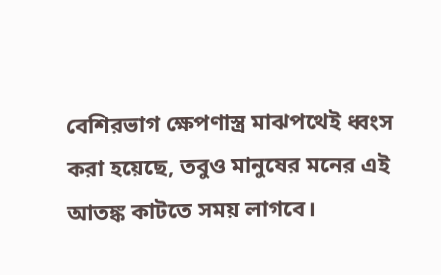বেশিরভাগ ক্ষেপণাস্ত্র মাঝপথেই ধ্বংস করা হয়েছে, তবুও মানুষের মনের এই আতঙ্ক কাটতে সময় লাগবে।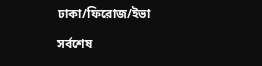ঢাকা/ফিরোজ/ইভা

সর্বশেষ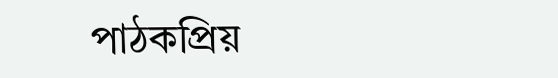পাঠকপ্রিয়